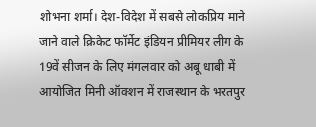शोभना शर्मा। देश-विदेश में सबसे लोकप्रिय माने जाने वाले क्रिकेट फॉर्मेट इंडियन प्रीमियर लीग के 19वें सीजन के लिए मंगलवार को अबू धाबी में आयोजित मिनी ऑक्शन में राजस्थान के भरतपुर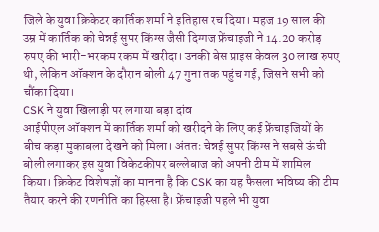जिले के युवा क्रिकेटर कार्तिक शर्मा ने इतिहास रच दिया। महज 19 साल की उम्र में कार्तिक को चेन्नई सुपर किंग्स जैसी दिग्गज फ्रेंचाइजी ने 14.20 करोड़ रुपए की भारी-भरकम रकम में खरीदा। उनकी बेस प्राइस केवल 30 लाख रुपए थी, लेकिन ऑक्शन के दौरान बोली 47 गुना तक पहुंच गई, जिसने सभी को चौंका दिया।
CSK ने युवा खिलाड़ी पर लगाया बड़ा दांव
आईपीएल ऑक्शन में कार्तिक शर्मा को खरीदने के लिए कई फ्रेंचाइजियों के बीच कड़ा मुकाबला देखने को मिला। अंततः चेन्नई सुपर किंग्स ने सबसे ऊंची बोली लगाकर इस युवा विकेटकीपर बल्लेबाज को अपनी टीम में शामिल किया। क्रिकेट विशेषज्ञों का मानना है कि CSK का यह फैसला भविष्य की टीम तैयार करने की रणनीति का हिस्सा है। फ्रेंचाइजी पहले भी युवा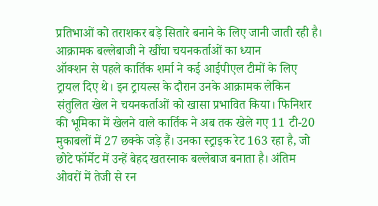प्रतिभाओं को तराशकर बड़े सितारे बनाने के लिए जानी जाती रही है।
आक्रामक बल्लेबाजी ने खींचा चयनकर्ताओं का ध्यान
ऑक्शन से पहले कार्तिक शर्मा ने कई आईपीएल टीमों के लिए ट्रायल दिए थे। इन ट्रायल्स के दौरान उनके आक्रामक लेकिन संतुलित खेल ने चयनकर्ताओं को खासा प्रभावित किया। फिनिशर की भूमिका में खेलने वाले कार्तिक ने अब तक खेले गए 11 टी-20 मुकाबलों में 27 छक्के जड़े हैं। उनका स्ट्राइक रेट 163 रहा है, जो छोटे फॉर्मेट में उन्हें बेहद खतरनाक बल्लेबाज बनाता है। अंतिम ओवरों में तेजी से रन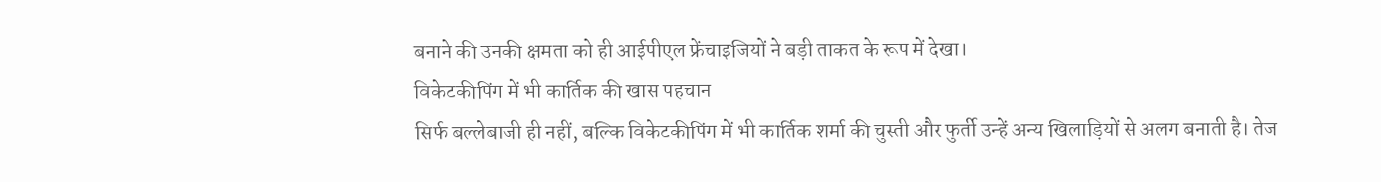बनाने की उनकी क्षमता को ही आईपीएल फ्रेंचाइजियों ने बड़ी ताकत के रूप में देखा।
विकेटकीपिंग में भी कार्तिक की खास पहचान
सिर्फ बल्लेबाजी ही नहीं, बल्कि विकेटकीपिंग में भी कार्तिक शर्मा की चुस्ती और फुर्ती उन्हें अन्य खिलाड़ियों से अलग बनाती है। तेज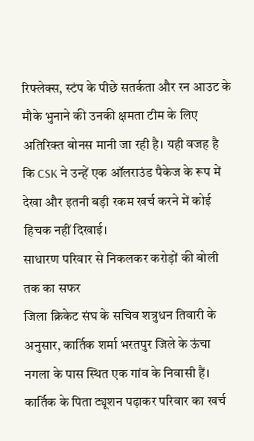रिफ्लेक्स, स्टंप के पीछे सतर्कता और रन आउट के मौके भुनाने की उनकी क्षमता टीम के लिए अतिरिक्त बोनस मानी जा रही है। यही वजह है कि CSK ने उन्हें एक ऑलराउंड पैकेज के रूप में देखा और इतनी बड़ी रकम खर्च करने में कोई हिचक नहीं दिखाई।
साधारण परिवार से निकलकर करोड़ों की बोली तक का सफर
जिला क्रिकेट संघ के सचिव शत्रुधन तिवारी के अनुसार, कार्तिक शर्मा भरतपुर जिले के ऊंचा नगला के पास स्थित एक गांव के निवासी हैं। कार्तिक के पिता ट्यूशन पढ़ाकर परिवार का खर्च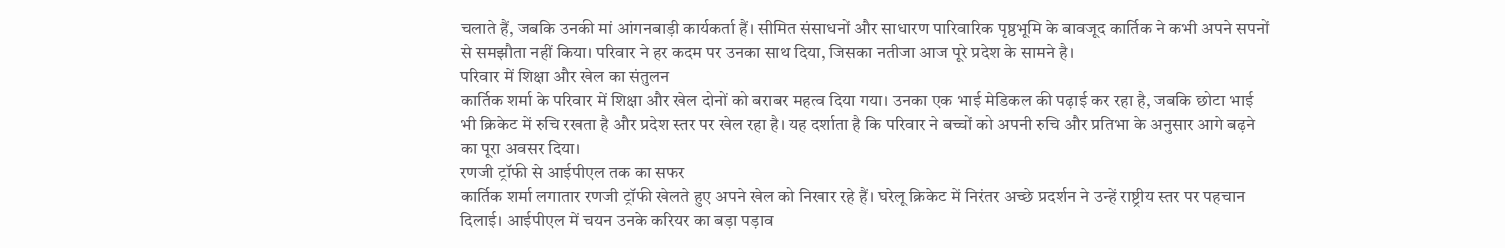चलाते हैं, जबकि उनकी मां आंगनबाड़ी कार्यकर्ता हैं। सीमित संसाधनों और साधारण पारिवारिक पृष्ठभूमि के बावजूद कार्तिक ने कभी अपने सपनों से समझौता नहीं किया। परिवार ने हर कदम पर उनका साथ दिया, जिसका नतीजा आज पूरे प्रदेश के सामने है।
परिवार में शिक्षा और खेल का संतुलन
कार्तिक शर्मा के परिवार में शिक्षा और खेल दोनों को बराबर महत्व दिया गया। उनका एक भाई मेडिकल की पढ़ाई कर रहा है, जबकि छोटा भाई भी क्रिकेट में रुचि रखता है और प्रदेश स्तर पर खेल रहा है। यह दर्शाता है कि परिवार ने बच्चों को अपनी रुचि और प्रतिभा के अनुसार आगे बढ़ने का पूरा अवसर दिया।
रणजी ट्रॉफी से आईपीएल तक का सफर
कार्तिक शर्मा लगातार रणजी ट्रॉफी खेलते हुए अपने खेल को निखार रहे हैं। घरेलू क्रिकेट में निरंतर अच्छे प्रदर्शन ने उन्हें राष्ट्रीय स्तर पर पहचान दिलाई। आईपीएल में चयन उनके करियर का बड़ा पड़ाव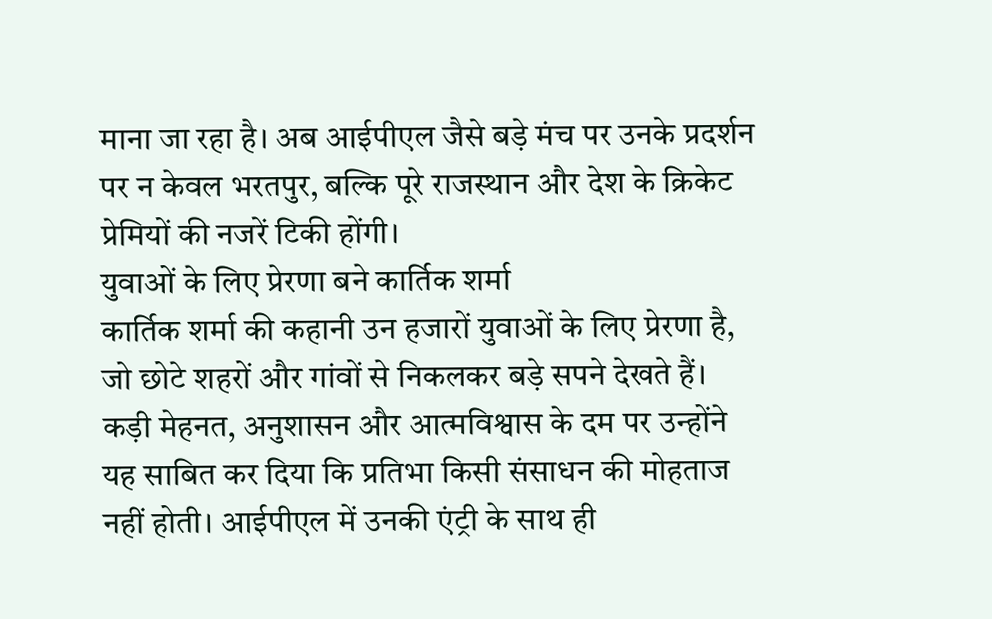माना जा रहा है। अब आईपीएल जैसे बड़े मंच पर उनके प्रदर्शन पर न केवल भरतपुर, बल्कि पूरे राजस्थान और देश के क्रिकेट प्रेमियों की नजरें टिकी होंगी।
युवाओं के लिए प्रेरणा बने कार्तिक शर्मा
कार्तिक शर्मा की कहानी उन हजारों युवाओं के लिए प्रेरणा है, जो छोटे शहरों और गांवों से निकलकर बड़े सपने देखते हैं। कड़ी मेहनत, अनुशासन और आत्मविश्वास के दम पर उन्होंने यह साबित कर दिया कि प्रतिभा किसी संसाधन की मोहताज नहीं होती। आईपीएल में उनकी एंट्री के साथ ही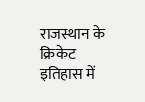राजस्थान के क्रिकेट इतिहास में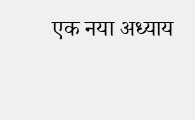एक नया अध्याय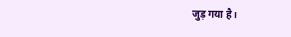जुड़ गया है।